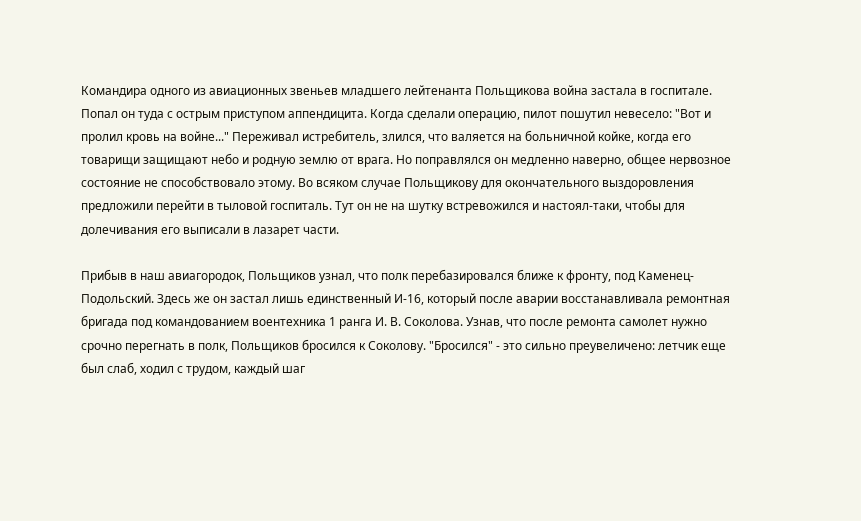Командира одного из авиационных звеньев младшего лейтенанта Польщикова война застала в госпитале. Попал он туда с острым приступом аппендицита. Когда сделали операцию, пилот пошутил невесело: "Вот и пролил кровь на войне..." Переживал истребитель, злился, что валяется на больничной койке, когда его товарищи защищают небо и родную землю от врага. Но поправлялся он медленно наверно, общее нервозное состояние не способствовало этому. Во всяком случае Польщикову для окончательного выздоровления предложили перейти в тыловой госпиталь. Тут он не на шутку встревожился и настоял-таки, чтобы для долечивания его выписали в лазарет части.

Прибыв в наш авиагородок, Польщиков узнал, что полк перебазировался ближе к фронту, под Каменец-Подольский. Здесь же он застал лишь единственный И-16, который после аварии восстанавливала ремонтная бригада под командованием воентехника 1 ранга И. В. Соколова. Узнав, что после ремонта самолет нужно срочно перегнать в полк, Польщиков бросился к Соколову. "Бросился" - это сильно преувеличено: летчик еще был слаб, ходил с трудом, каждый шаг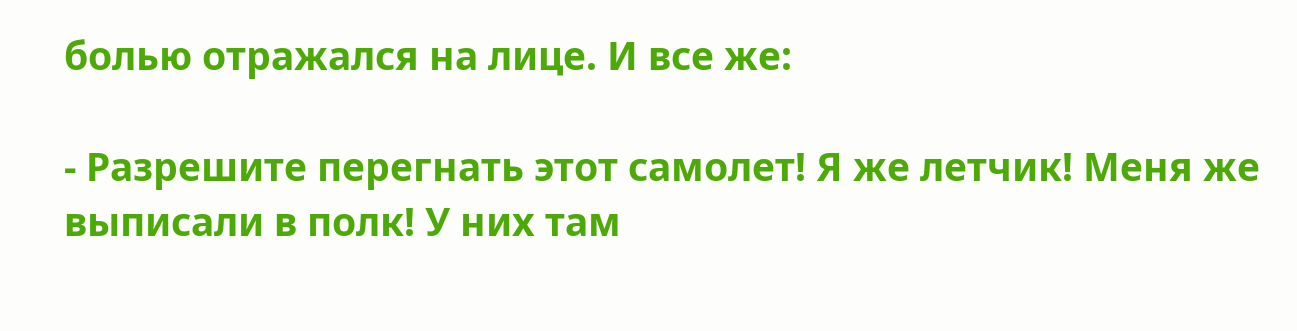болью отражался на лице. И все же:

- Разрешите перегнать этот самолет! Я же летчик! Меня же выписали в полк! У них там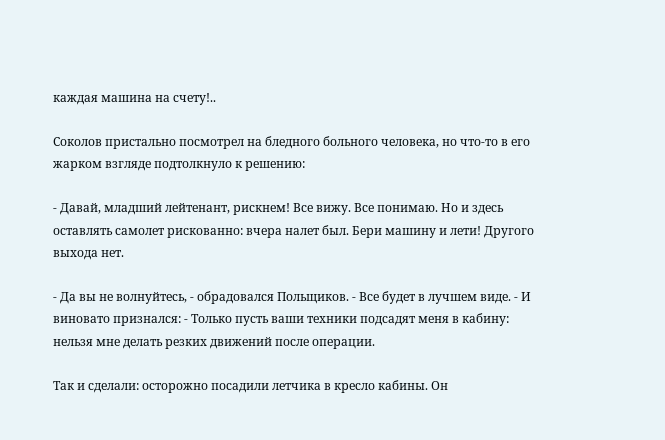каждая машина на счету!..

Соколов пристально посмотрел на бледного больного человека, но что-то в его жарком взгляде подтолкнуло к решению:

- Давай, младший лейтенант, рискнем! Все вижу. Все понимаю. Но и здесь оставлять самолет рискованно: вчера налет был. Бери машину и лети! Другого выхода нет.

- Да вы не волнуйтесь, - обрадовался Польщиков. - Все будет в лучшем виде. - И виновато признался: - Только пусть ваши техники подсадят меня в кабину: нельзя мне делать резких движений после операции.

Так и сделали: осторожно посадили летчика в кресло кабины. Он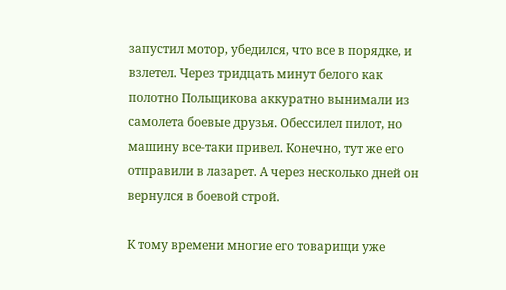запустил мотор, убедился, что все в порядке, и взлетел. Через тридцать минут белого как полотно Польщикова аккуратно вынимали из самолета боевые друзья. Обессилел пилот, но машину все-таки привел. Конечно, тут же его отправили в лазарет. А через несколько дней он вернулся в боевой строй.

К тому времени многие его товарищи уже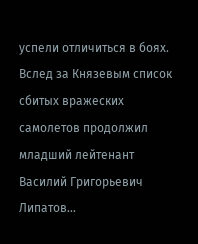успели отличиться в боях. Вслед за Князевым список сбитых вражеских самолетов продолжил младший лейтенант Василий Григорьевич Липатов...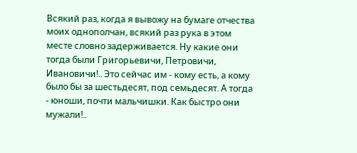Всякий раз, когда я вывожу на бумаге отчества моих однополчан, всякий раз рука в этом месте словно задерживается. Ну какие они тогда были Григорьевичи, Петровичи, Ивановичи!.. Это сейчас им - кому есть, а кому было бы за шестьдесят, под семьдесят. А тогда - юноши, почти мальчишки. Как быстро они мужали!..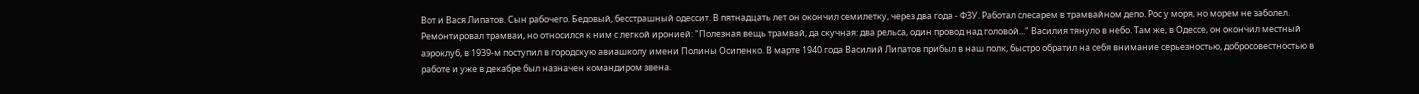Вот и Вася Липатов. Сын рабочего. Бедовый, бесстрашный одессит. В пятнадцать лет он окончил семилетку, через два года - ФЗУ. Работал слесарем в трамвайном депо. Рос у моря, но морем не заболел. Ремонтировал трамваи, но относился к ним с легкой иронией: "Полезная вещь трамвай, да скучная: два рельса, один провод над головой..." Василия тянуло в небо. Там же, в Одессе, он окончил местный аэроклуб, в 1939-м поступил в городскую авиашколу имени Полины Осипенко. В марте 1940 года Василий Липатов прибыл в наш полк, быстро обратил на себя внимание серьезностью, добросовестностью в работе и уже в декабре был назначен командиром звена.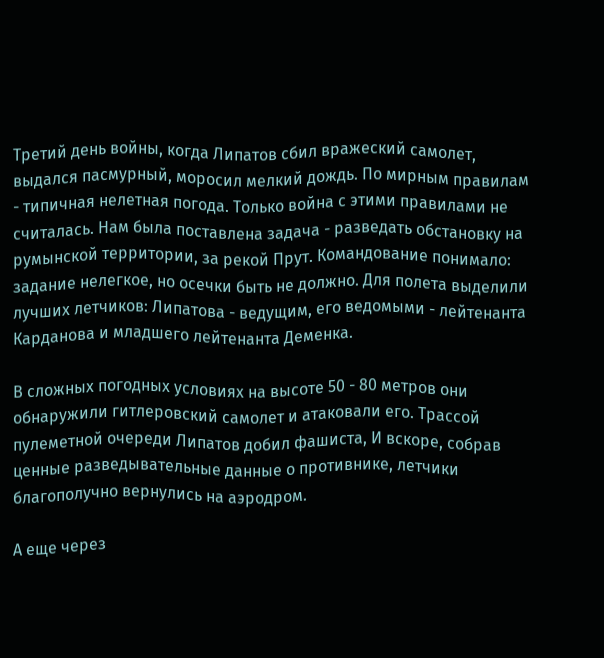Третий день войны, когда Липатов сбил вражеский самолет, выдался пасмурный, моросил мелкий дождь. По мирным правилам - типичная нелетная погода. Только война с этими правилами не считалась. Нам была поставлена задача - разведать обстановку на румынской территории, за рекой Прут. Командование понимало: задание нелегкое, но осечки быть не должно. Для полета выделили лучших летчиков: Липатова - ведущим, его ведомыми - лейтенанта Карданова и младшего лейтенанта Деменка.

В сложных погодных условиях на высоте 50 - 80 метров они обнаружили гитлеровский самолет и атаковали его. Трассой пулеметной очереди Липатов добил фашиста, И вскоре, собрав ценные разведывательные данные о противнике, летчики благополучно вернулись на аэродром.

А еще через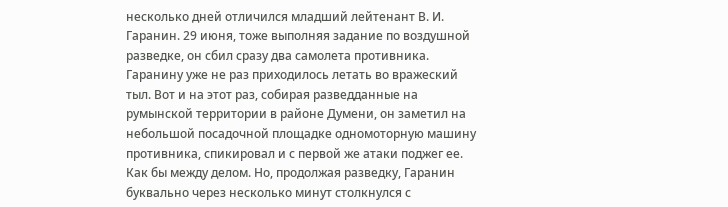несколько дней отличился младший лейтенант В. И. Гаранин. 29 июня, тоже выполняя задание по воздушной разведке, он сбил сразу два самолета противника. Гаранину уже не раз приходилось летать во вражеский тыл. Вот и на этот раз, собирая разведданные на румынской территории в районе Думени, он заметил на небольшой посадочной площадке одномоторную машину противника, спикировал и с первой же атаки поджег ее. Как бы между делом. Но, продолжая разведку, Гаранин буквально через несколько минут столкнулся с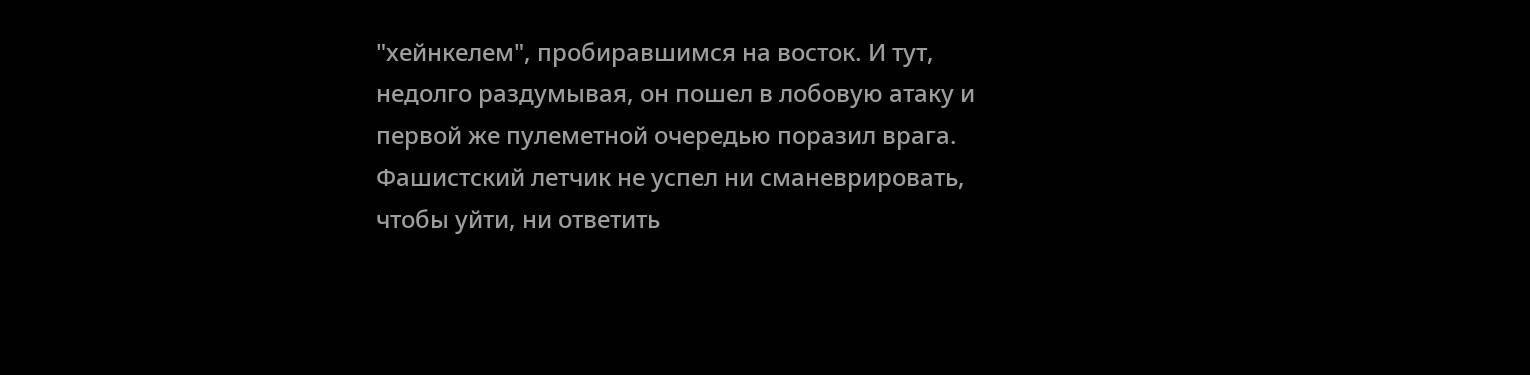"хейнкелем", пробиравшимся на восток. И тут, недолго раздумывая, он пошел в лобовую атаку и первой же пулеметной очередью поразил врага. Фашистский летчик не успел ни сманеврировать, чтобы уйти, ни ответить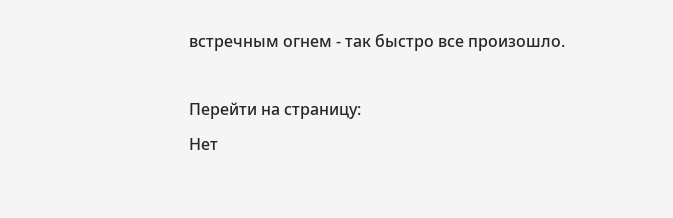встречным огнем - так быстро все произошло.

Перейти на страницу:
Нет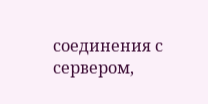соединения с сервером,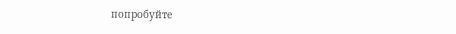попробуйте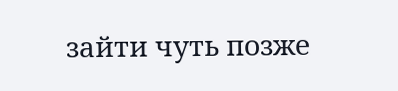зайти чуть позже